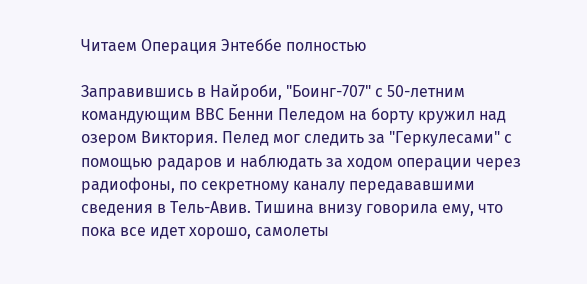Читаем Операция Энтеббе полностью

Заправившись в Найроби, "Боинг-707" с 50-летним командующим ВВС Бенни Пеледом на борту кружил над озером Виктория. Пелед мог следить за "Геркулесами" с помощью радаров и наблюдать за ходом операции через радиофоны, по секретному каналу передававшими сведения в Тель-Авив. Тишина внизу говорила ему, что пока все идет хорошо, самолеты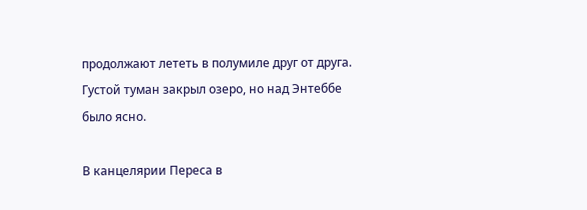продолжают лететь в полумиле друг от друга. Густой туман закрыл озеро, но над Энтеббе было ясно.

В канцелярии Переса в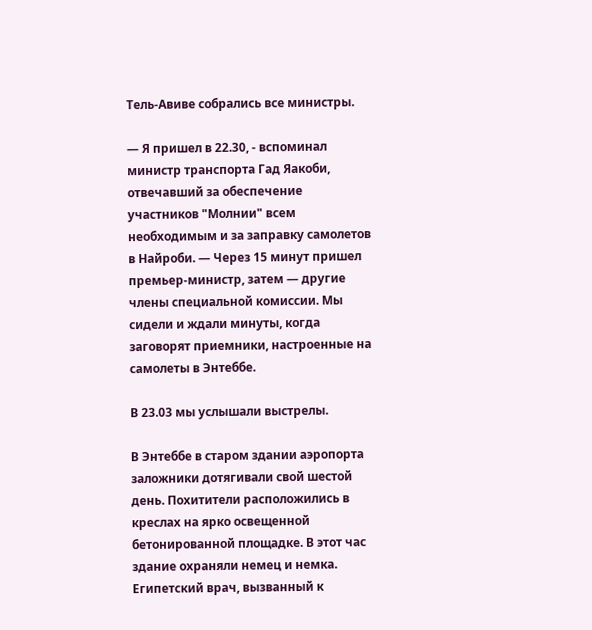Тель-Авиве собрались все министры.

— Я пришел в 22.30, - вспоминал министр транспорта Гад Яакоби, отвечавший за обеспечение участников "Молнии" всем необходимым и за заправку самолетов в Найроби. — Через 15 минут пришел премьер-министр, затем — другие члены специальной комиссии. Мы сидели и ждали минуты, когда заговорят приемники, настроенные на самолеты в Энтеббе.

В 23.03 мы услышали выстрелы.

В Энтеббе в старом здании аэропорта заложники дотягивали свой шестой день. Похитители расположились в креслах на ярко освещенной бетонированной площадке. В этот час здание охраняли немец и немка. Египетский врач, вызванный к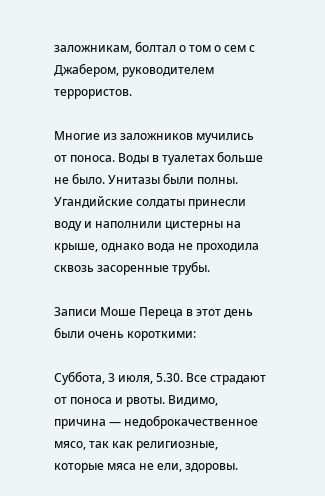заложникам, болтал о том о сем с Джабером, руководителем террористов.

Многие из заложников мучились от поноса. Воды в туалетах больше не было. Унитазы были полны. Угандийские солдаты принесли воду и наполнили цистерны на крыше, однако вода не проходила сквозь засоренные трубы.

Записи Моше Переца в этот день были очень короткими:

Суббота, 3 июля, 5.30. Все страдают от поноса и рвоты. Видимо, причина — недоброкачественное мясо, так как религиозные, которые мяса не ели, здоровы.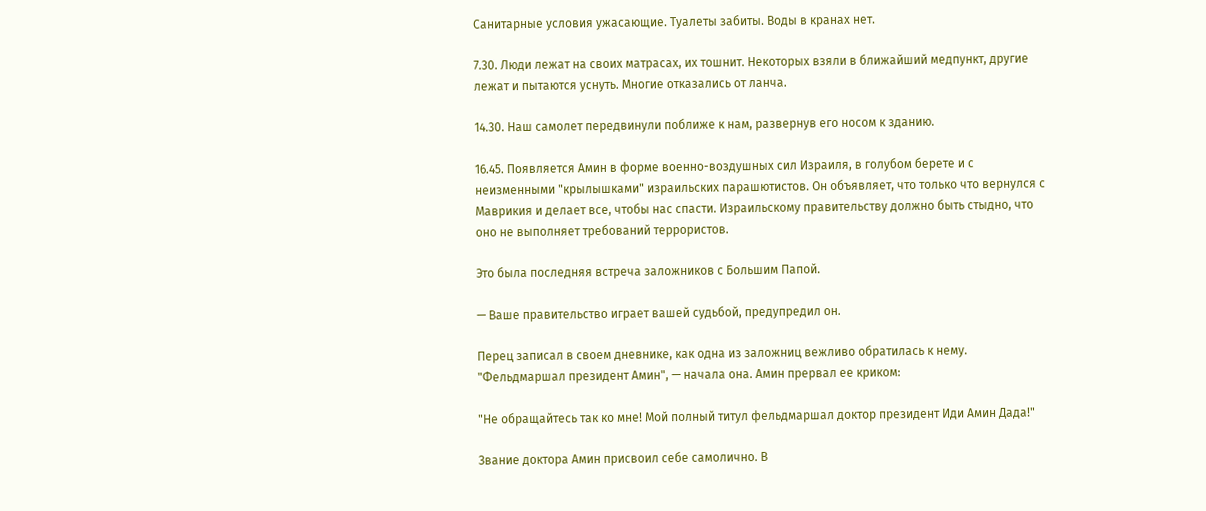Санитарные условия ужасающие. Туалеты забиты. Воды в кранах нет.

7.30. Люди лежат на своих матрасах, их тошнит. Некоторых взяли в ближайший медпункт, другие лежат и пытаются уснуть. Многие отказались от ланча.

14.30. Наш самолет передвинули поближе к нам, развернув его носом к зданию.

16.45. Появляется Амин в форме военно-воздушных сил Израиля, в голубом берете и с неизменными "крылышками" израильских парашютистов. Он объявляет, что только что вернулся с Маврикия и делает все, чтобы нас спасти. Израильскому правительству должно быть стыдно, что оно не выполняет требований террористов.

Это была последняя встреча заложников с Большим Папой.

— Ваше правительство играет вашей судьбой, предупредил он.

Перец записал в своем дневнике, как одна из заложниц вежливо обратилась к нему. "Фельдмаршал президент Амин", — начала она. Амин прервал ее криком:

"Не обращайтесь так ко мне! Мой полный титул фельдмаршал доктор президент Иди Амин Дада!"

Звание доктора Амин присвоил себе самолично. В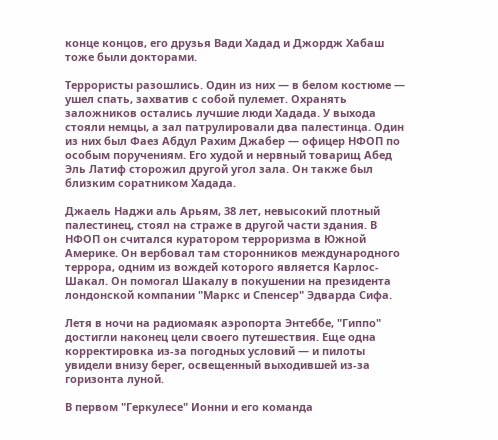конце концов, его друзья Вади Хадад и Джордж Хабаш тоже были докторами.

Террористы разошлись. Один из них — в белом костюме — ушел спать, захватив с собой пулемет. Охранять заложников остались лучшие люди Хадада. У выхода стояли немцы, а зал патрулировали два палестинца. Один из них был Фаез Абдул Рахим Джабер — офицер НФОП по особым поручениям. Его худой и нервный товарищ Абед Эль Латиф сторожил другой угол зала. Он также был близким соратником Хадада.

Джаель Наджи аль Арьям, 38 лет, невысокий плотный палестинец, стоял на страже в другой части здания. В НФОП он считался куратором терроризма в Южной Америке. Он вербовал там сторонников международного террора, одним из вождей которого является Карлос-Шакал. Он помогал Шакалу в покушении на президента лондонской компании "Маркс и Спенсер" Эдварда Сифа.

Летя в ночи на радиомаяк аэропорта Энтеббе, "Гиппо" достигли наконец цели своего путешествия. Еще одна корректировка из-за погодных условий — и пилоты увидели внизу берег, освещенный выходившей из-за горизонта луной.

В первом "Геркулесе" Ионни и его команда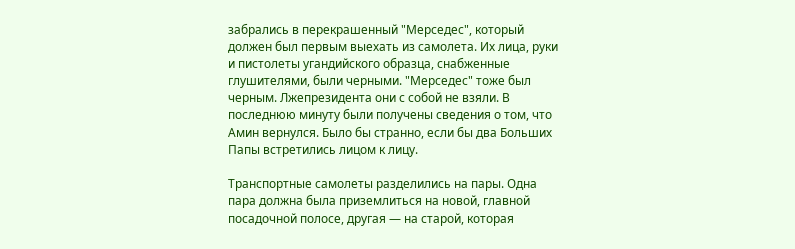забрались в перекрашенный "Мерседес", который должен был первым выехать из самолета. Их лица, руки и пистолеты угандийского образца, снабженные глушителями, были черными. "Мерседес" тоже был черным. Лжепрезидента они с собой не взяли. В последнюю минуту были получены сведения о том, что Амин вернулся. Было бы странно, если бы два Больших Папы встретились лицом к лицу.

Транспортные самолеты разделились на пары. Одна пара должна была приземлиться на новой, главной посадочной полосе, другая — на старой, которая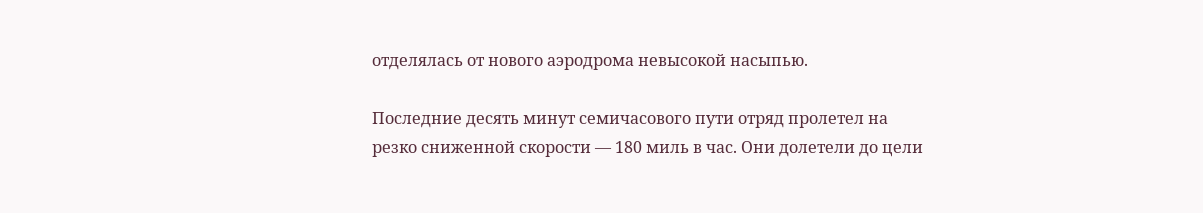отделялась от нового аэродрома невысокой насыпью.

Последние десять минут семичасового пути отряд пролетел на резко сниженной скорости — 180 миль в час. Они долетели до цели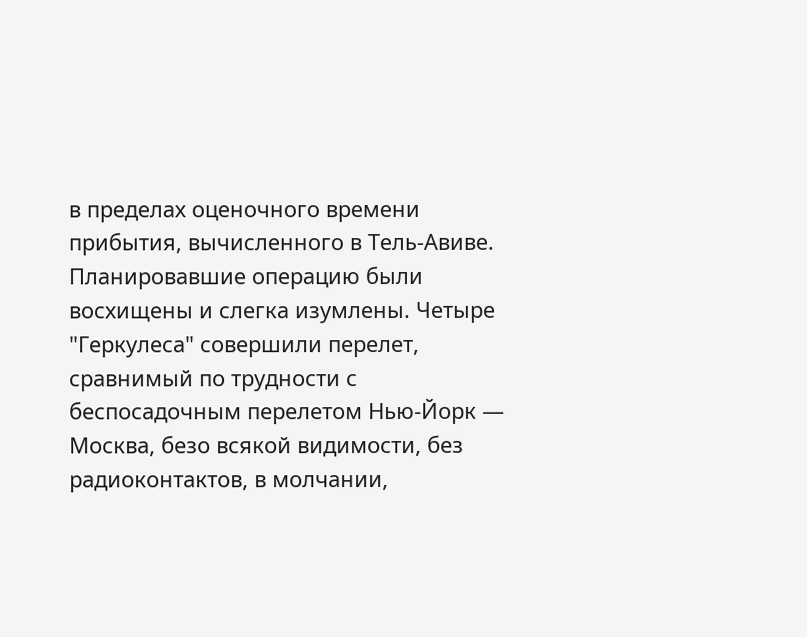в пределах оценочного времени прибытия, вычисленного в Тель-Авиве. Планировавшие операцию были восхищены и слегка изумлены. Четыре "Геркулеса" совершили перелет, сравнимый по трудности с беспосадочным перелетом Нью-Йорк — Москва, безо всякой видимости, без радиоконтактов, в молчании,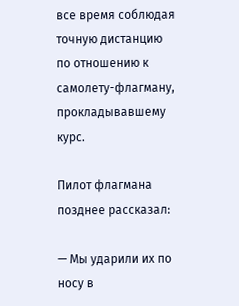все время соблюдая точную дистанцию по отношению к самолету-флагману, прокладывавшему курс.

Пилот флагмана позднее рассказал:

— Мы ударили их по носу в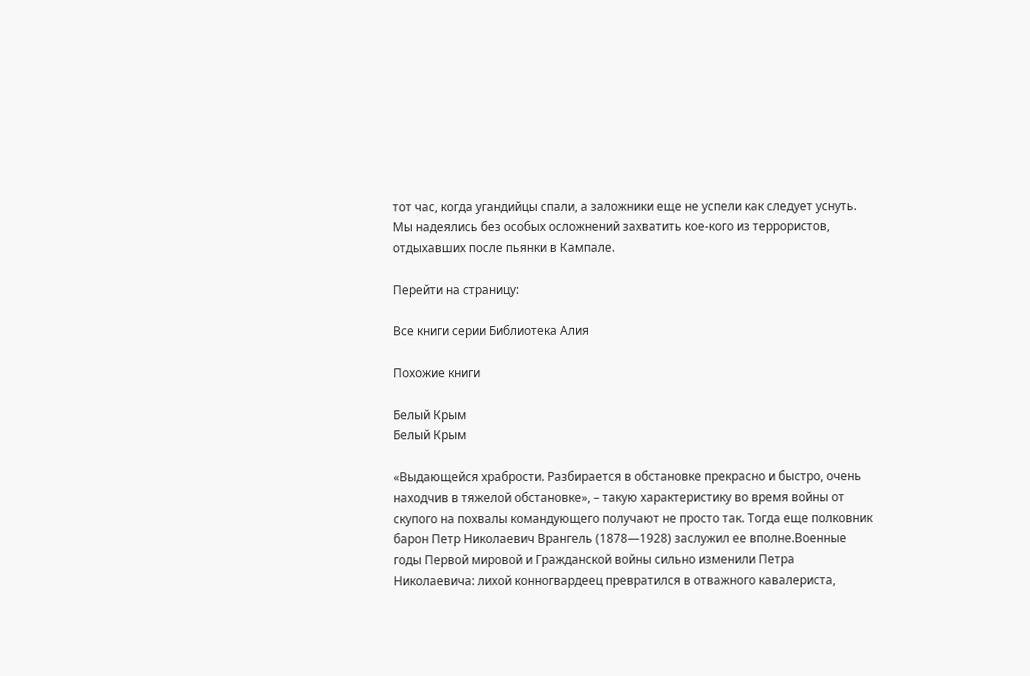тот час, когда угандийцы спали, а заложники еще не успели как следует уснуть. Мы надеялись без особых осложнений захватить кое-кого из террористов, отдыхавших после пьянки в Кампале.

Перейти на страницу:

Все книги серии Библиотека Алия

Похожие книги

Белый Крым
Белый Крым

«Выдающейся храбрости. Разбирается в обстановке прекрасно и быстро, очень находчив в тяжелой обстановке», – такую характеристику во время войны от скупого на похвалы командующего получают не просто так. Тогда еще полковник барон Петр Николаевич Врангель (1878—1928) заслужил ее вполне.Военные годы Первой мировой и Гражданской войны сильно изменили Петра Николаевича: лихой конногвардеец превратился в отважного кавалериста,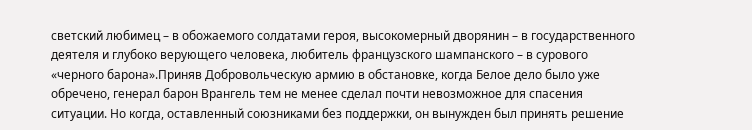светский любимец – в обожаемого солдатами героя, высокомерный дворянин – в государственного деятеля и глубоко верующего человека, любитель французского шампанского – в сурового «черного барона».Приняв Добровольческую армию в обстановке, когда Белое дело было уже обречено, генерал барон Врангель тем не менее сделал почти невозможное для спасения ситуации. Но когда, оставленный союзниками без поддержки, он вынужден был принять решение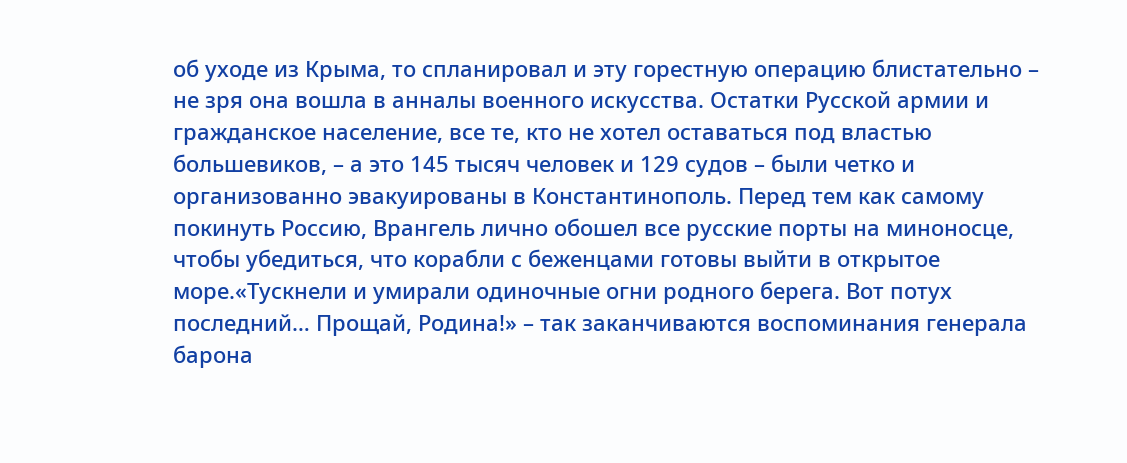об уходе из Крыма, то спланировал и эту горестную операцию блистательно – не зря она вошла в анналы военного искусства. Остатки Русской армии и гражданское население, все те, кто не хотел оставаться под властью большевиков, – а это 145 тысяч человек и 129 судов – были четко и организованно эвакуированы в Константинополь. Перед тем как самому покинуть Россию, Врангель лично обошел все русские порты на миноносце, чтобы убедиться, что корабли с беженцами готовы выйти в открытое море.«Тускнели и умирали одиночные огни родного берега. Вот потух последний… Прощай, Родина!» – так заканчиваются воспоминания генерала барона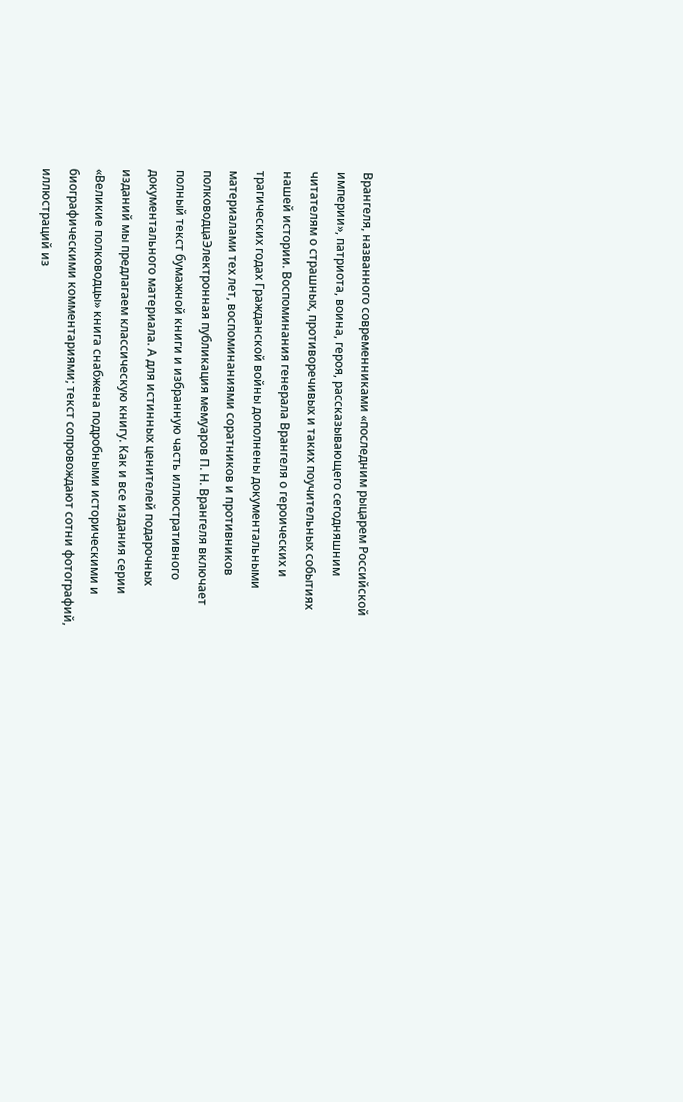Врангеля, названного современниками «последним рыцарем Российской империи», патриота, воина, героя, рассказывающего сегодняшним читателям о страшных, противоречивых и таких поучительных событиях нашей истории. Воспоминания генерала Врангеля о героических и трагических годах Гражданской войны дополнены документальными материалами тех лет, воспоминаниями соратников и противников полководцаЭлектронная публикация мемуаров П. Н. Врангеля включает полный текст бумажной книги и избранную часть иллюстративного документального материала. А для истинных ценителей подарочных изданий мы предлагаем классическую книгу. Как и все издания серии «Великие полководцы» книга снабжена подробными историческими и биографическими комментариями; текст сопровождают сотни фотографий, иллюстраций из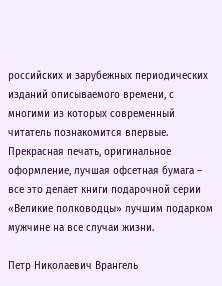российских и зарубежных периодических изданий описываемого времени, с многими из которых современный читатель познакомится впервые. Прекрасная печать, оригинальное оформление, лучшая офсетная бумага – все это делает книги подарочной серии «Великие полководцы» лучшим подарком мужчине на все случаи жизни.

Петр Николаевич Врангель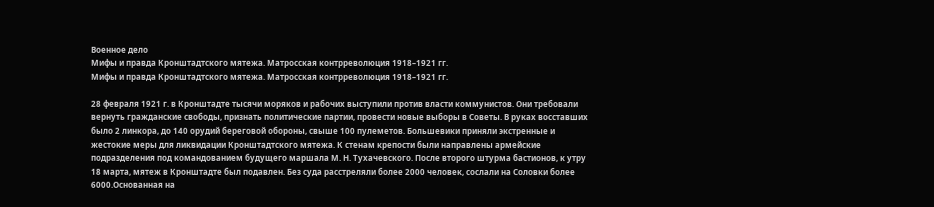Военное дело
Мифы и правда Кронштадтского мятежа. Матросская контрреволюция 1918–1921 гг.
Мифы и правда Кронштадтского мятежа. Матросская контрреволюция 1918–1921 гг.

28 февраля 1921 г. в Кронштадте тысячи моряков и рабочих выступили против власти коммунистов. Они требовали вернуть гражданские свободы, признать политические партии, провести новые выборы в Советы. В руках восставших было 2 линкора, до 140 орудий береговой обороны, свыше 100 пулеметов. Большевики приняли экстренные и жестокие меры для ликвидации Кронштадтского мятежа. К стенам крепости были направлены армейские подразделения под командованием будущего маршала М. Н. Тухачевского. После второго штурма бастионов, к утру 18 марта, мятеж в Кронштадте был подавлен. Без суда расстреляли более 2000 человек, сослали на Соловки более 6000.Основанная на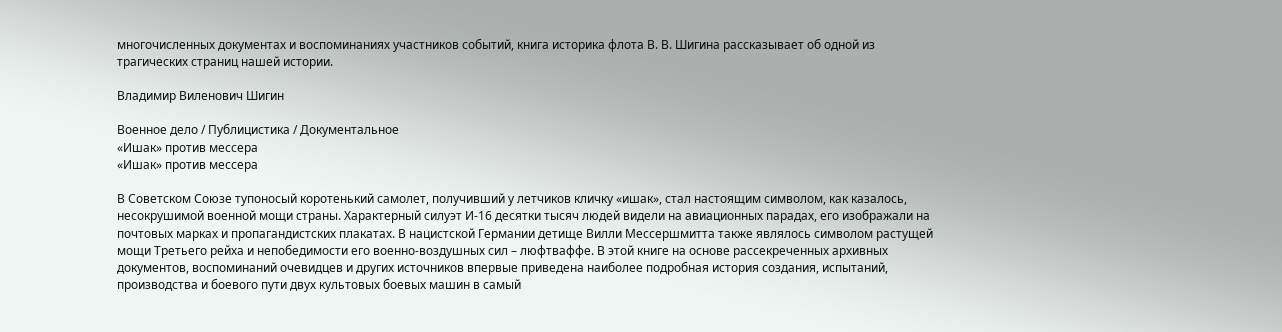многочисленных документах и воспоминаниях участников событий, книга историка флота В. В. Шигина рассказывает об одной из трагических страниц нашей истории.

Владимир Виленович Шигин

Военное дело / Публицистика / Документальное
«Ишак» против мессера
«Ишак» против мессера

В Советском Союзе тупоносый коротенький самолет, получивший у летчиков кличку «ишак», стал настоящим символом, как казалось, несокрушимой военной мощи страны. Характерный силуэт И-16 десятки тысяч людей видели на авиационных парадах, его изображали на почтовых марках и пропагандистских плакатах. В нацистской Германии детище Вилли Мессершмитта также являлось символом растущей мощи Третьего рейха и непобедимости его военно-воздушных сил – люфтваффе. В этой книге на основе рассекреченных архивных документов, воспоминаний очевидцев и других источников впервые приведена наиболее подробная история создания, испытаний, производства и боевого пути двух культовых боевых машин в самый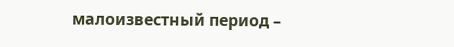малоизвестный период –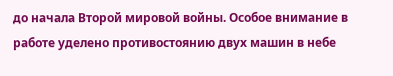до начала Второй мировой войны. Особое внимание в работе уделено противостоянию двух машин в небе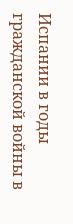Испании в годы гражданской войны в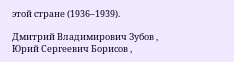этой стране (1936–1939).

Дмитрий Владимирович Зубов , Юрий Сергеевич Борисов ,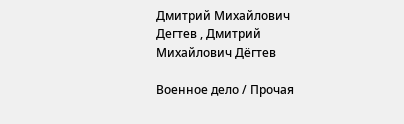Дмитрий Михайлович Дегтев , Дмитрий Михайлович Дёгтев

Военное дело / Прочая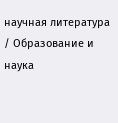научная литература / Образование и наука